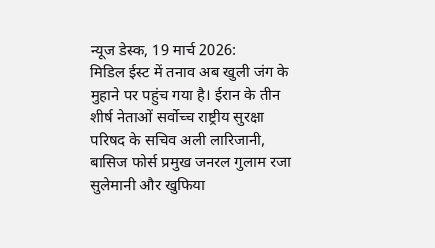न्यूज डेस्क, 19 मार्च 2026:
मिडिल ईस्ट में तनाव अब खुली जंग के मुहाने पर पहुंच गया है। ईरान के तीन शीर्ष नेताओं सर्वोच्च राष्ट्रीय सुरक्षा परिषद के सचिव अली लारिजानी, बासिज फोर्स प्रमुख जनरल गुलाम रजा सुलेमानी और खुफिया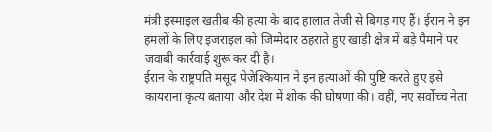मंत्री इस्माइल खतीब की हत्या के बाद हालात तेजी से बिगड़ गए हैं। ईरान ने इन हमलों के लिए इजराइल को जिम्मेदार ठहराते हुए खाड़ी क्षेत्र में बड़े पैमाने पर जवाबी कार्रवाई शुरू कर दी है।
ईरान के राष्ट्रपति मसूद पेजेश्कियान ने इन हत्याओं की पुष्टि करते हुए इसे कायराना कृत्य बताया और देश में शोक की घोषणा की। वहीं, नए सर्वोच्च नेता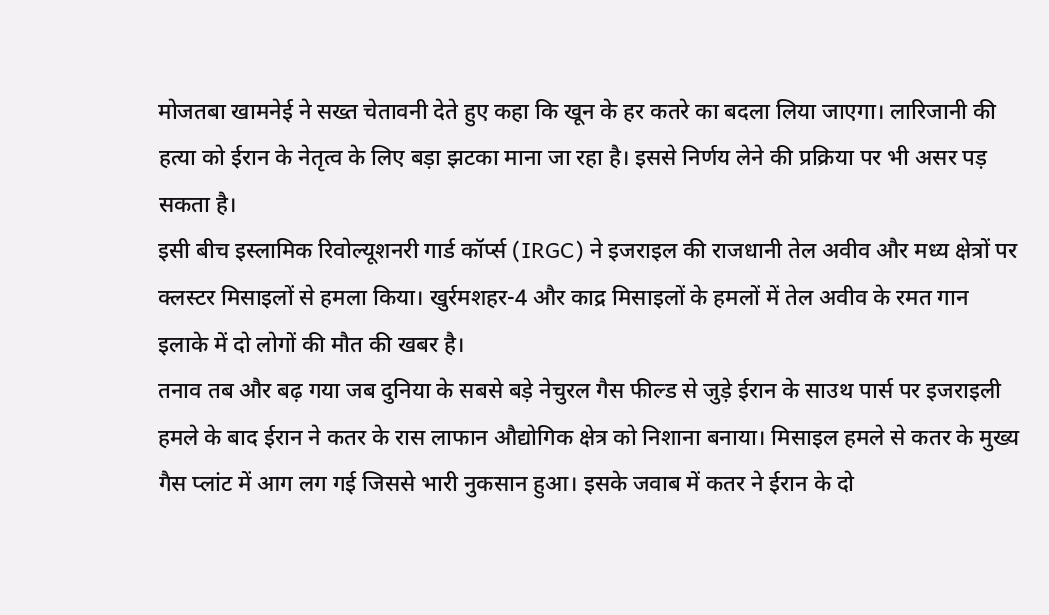मोजतबा खामनेई ने सख्त चेतावनी देते हुए कहा कि खून के हर कतरे का बदला लिया जाएगा। लारिजानी की हत्या को ईरान के नेतृत्व के लिए बड़ा झटका माना जा रहा है। इससे निर्णय लेने की प्रक्रिया पर भी असर पड़ सकता है।
इसी बीच इस्लामिक रिवोल्यूशनरी गार्ड कॉर्प्स (IRGC) ने इजराइल की राजधानी तेल अवीव और मध्य क्षेत्रों पर क्लस्टर मिसाइलों से हमला किया। खुर्रमशहर-4 और काद्र मिसाइलों के हमलों में तेल अवीव के रमत गान इलाके में दो लोगों की मौत की खबर है।
तनाव तब और बढ़ गया जब दुनिया के सबसे बड़े नेचुरल गैस फील्ड से जुड़े ईरान के साउथ पार्स पर इजराइली हमले के बाद ईरान ने कतर के रास लाफान औद्योगिक क्षेत्र को निशाना बनाया। मिसाइल हमले से कतर के मुख्य गैस प्लांट में आग लग गई जिससे भारी नुकसान हुआ। इसके जवाब में कतर ने ईरान के दो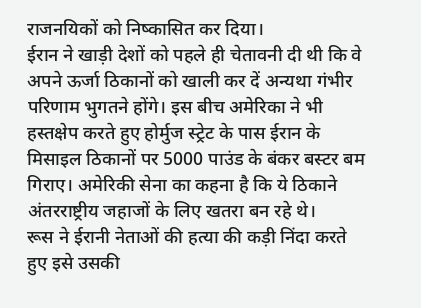राजनयिकों को निष्कासित कर दिया।
ईरान ने खाड़ी देशों को पहले ही चेतावनी दी थी कि वे अपने ऊर्जा ठिकानों को खाली कर दें अन्यथा गंभीर परिणाम भुगतने होंगे। इस बीच अमेरिका ने भी हस्तक्षेप करते हुए होर्मुज स्ट्रेट के पास ईरान के मिसाइल ठिकानों पर 5000 पाउंड के बंकर बस्टर बम गिराए। अमेरिकी सेना का कहना है कि ये ठिकाने अंतरराष्ट्रीय जहाजों के लिए खतरा बन रहे थे।
रूस ने ईरानी नेताओं की हत्या की कड़ी निंदा करते हुए इसे उसकी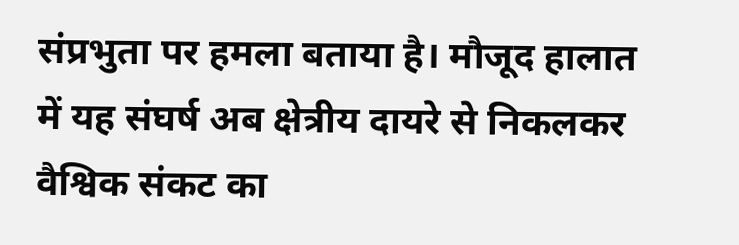संप्रभुता पर हमला बताया है। मौजूद हालात में यह संघर्ष अब क्षेत्रीय दायरे से निकलकर वैश्विक संकट का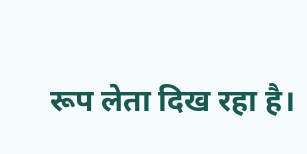रूप लेता दिख रहा है।